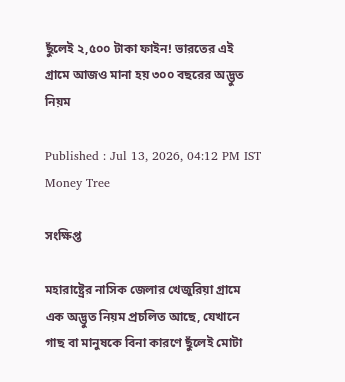ছুঁলেই ২,৫০০ টাকা ফাইন! ভারতের এই গ্রামে আজও মানা হয় ৩০০ বছরের অদ্ভুত নিয়ম

Published : Jul 13, 2026, 04:12 PM IST
Money Tree

সংক্ষিপ্ত

মহারাষ্ট্রের নাসিক জেলার খেজুরিয়া গ্রামে এক অদ্ভুত নিয়ম প্রচলিত আছে, যেখানে গাছ বা মানুষকে বিনা কারণে ছুঁলেই মোটা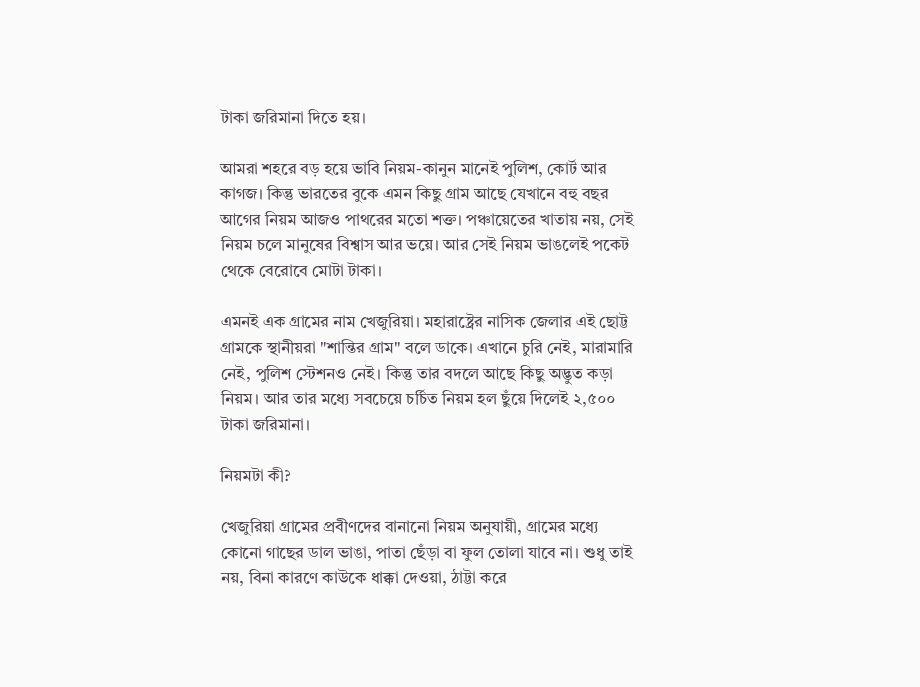টাকা জরিমানা দিতে হয়।

আমরা শহরে বড় হয়ে ভাবি নিয়ম-কানুন মানেই পুলিশ, কোর্ট আর কাগজ। কিন্তু ভারতের বুকে এমন কিছু গ্রাম আছে যেখানে বহু বছর আগের নিয়ম আজও পাথরের মতো শক্ত। পঞ্চায়েতের খাতায় নয়, সেই নিয়ম চলে মানুষের বিশ্বাস আর ভয়ে। আর সেই নিয়ম ভাঙলেই পকেট থেকে বেরোবে মোটা টাকা।

এমনই এক গ্রামের নাম খেজুরিয়া। মহারাষ্ট্রের নাসিক জেলার এই ছোট্ট গ্রামকে স্থানীয়রা "শান্তির গ্রাম" বলে ডাকে। এখানে চুরি নেই, মারামারি নেই, পুলিশ স্টেশনও নেই। কিন্তু তার বদলে আছে কিছু অদ্ভুত কড়া নিয়ম। আর তার মধ্যে সবচেয়ে চর্চিত নিয়ম হল ছুঁয়ে দিলেই ২,৫০০ টাকা জরিমানা।

নিয়মটা কী?

খেজুরিয়া গ্রামের প্রবীণদের বানানো নিয়ম অনুযায়ী, গ্রামের মধ্যে কোনো গাছের ডাল ভাঙা, পাতা ছেঁড়া বা ফুল তোলা যাবে না। শুধু তাই নয়, বিনা কারণে কাউকে ধাক্কা দেওয়া, ঠাট্টা করে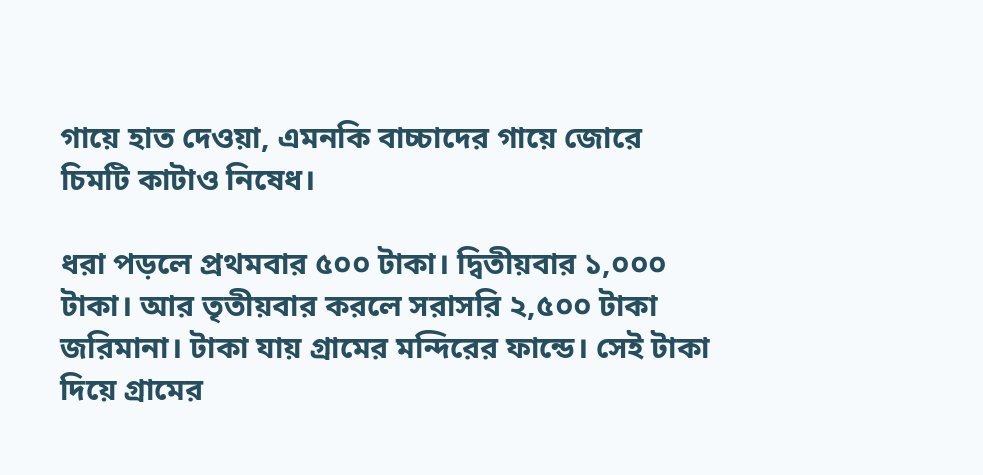গায়ে হাত দেওয়া, এমনকি বাচ্চাদের গায়ে জোরে চিমটি কাটাও নিষেধ।

ধরা পড়লে প্রথমবার ৫০০ টাকা। দ্বিতীয়বার ১,০০০ টাকা। আর তৃতীয়বার করলে সরাসরি ২,৫০০ টাকা জরিমানা। টাকা যায় গ্রামের মন্দিরের ফান্ডে। সেই টাকা দিয়ে গ্রামের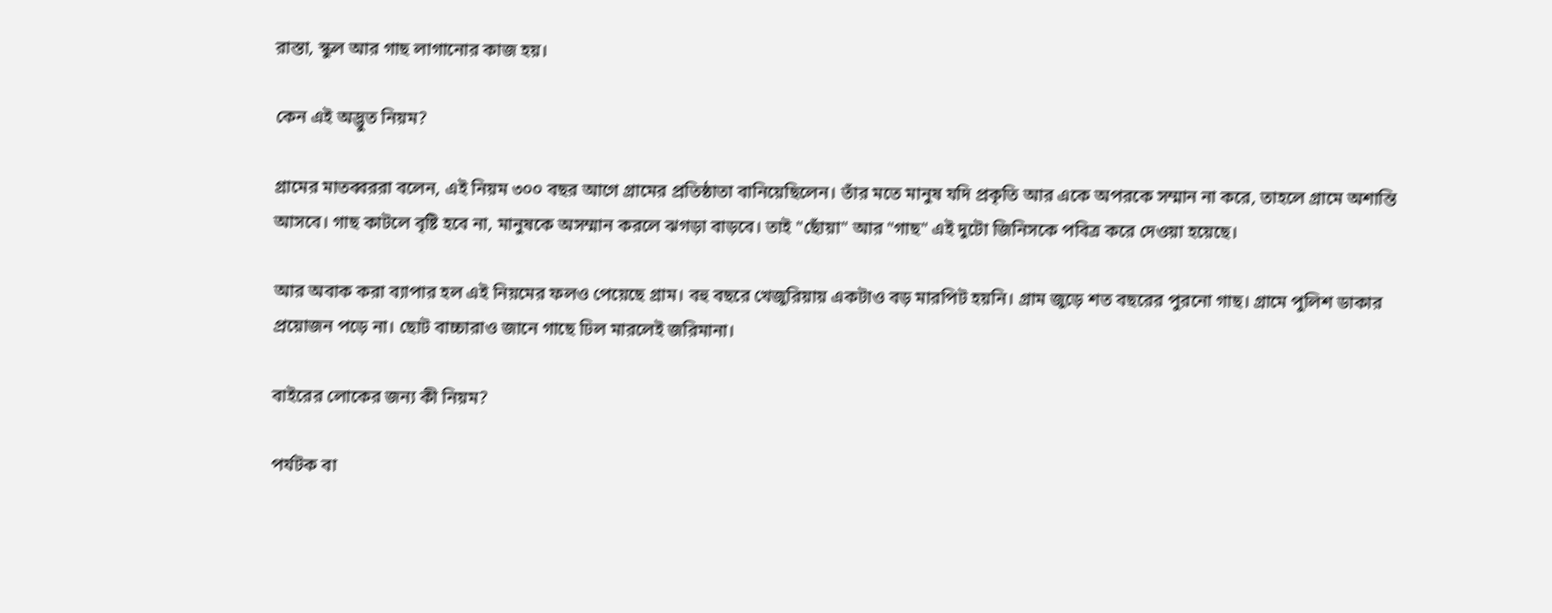রাস্তা, স্কুল আর গাছ লাগানোর কাজ হয়।

কেন এই অদ্ভুত নিয়ম?

গ্রামের মাতব্বররা বলেন, এই নিয়ম ৩০০ বছর আগে গ্রামের প্রতিষ্ঠাতা বানিয়েছিলেন। তাঁর মতে মানুষ যদি প্রকৃতি আর একে অপরকে সম্মান না করে, তাহলে গ্রামে অশান্তি আসবে। গাছ কাটলে বৃষ্টি হবে না, মানুষকে অসম্মান করলে ঝগড়া বাড়বে। তাই "ছোঁয়া" আর "গাছ" এই দুটো জিনিসকে পবিত্র করে দেওয়া হয়েছে।

আর অবাক করা ব্যাপার হল এই নিয়মের ফলও পেয়েছে গ্রাম। বহু বছরে খেজুরিয়ায় একটাও বড় মারপিট হয়নি। গ্রাম জুড়ে শত বছরের পুরনো গাছ। গ্রামে পুলিশ ডাকার প্রয়োজন পড়ে না। ছোট বাচ্চারাও জানে গাছে ঢিল মারলেই জরিমানা।

বাইরের লোকের জন্য কী নিয়ম?

পর্যটক বা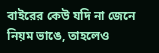বাইরের কেউ যদি না জেনে নিয়ম ভাঙে, তাহলেও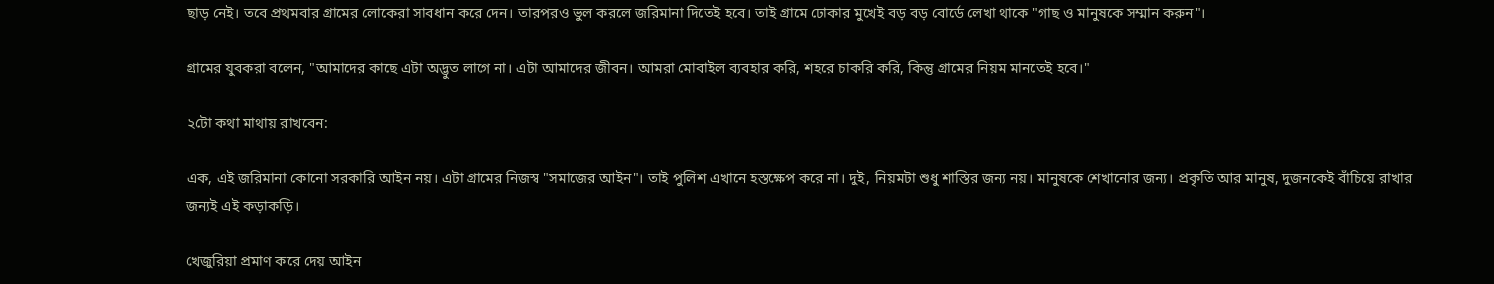ছাড় নেই। তবে প্রথমবার গ্রামের লোকেরা সাবধান করে দেন। তারপরও ভুল করলে জরিমানা দিতেই হবে। তাই গ্রামে ঢোকার মুখেই বড় বড় বোর্ডে লেখা থাকে "গাছ ও মানুষকে সম্মান করুন"।

গ্রামের যুবকরা বলেন, "আমাদের কাছে এটা অদ্ভুত লাগে না। এটা আমাদের জীবন। আমরা মোবাইল ব্যবহার করি, শহরে চাকরি করি, কিন্তু গ্রামের নিয়ম মানতেই হবে।"

২টো কথা মাথায় রাখবেন:

এক, এই জরিমানা কোনো সরকারি আইন নয়। এটা গ্রামের নিজস্ব "সমাজের আইন"। তাই পুলিশ এখানে হস্তক্ষেপ করে না। দুই, নিয়মটা শুধু শাস্তির জন্য নয়। মানুষকে শেখানোর জন্য। প্রকৃতি আর মানুষ, দুজনকেই বাঁচিয়ে রাখার জন্যই এই কড়াকড়ি।

খেজুরিয়া প্রমাণ করে দেয় আইন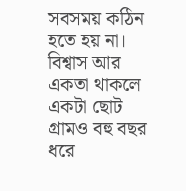সবসময় কঠিন হতে হয় না। বিশ্বাস আর একতা থাকলে একটা ছোট গ্রামও বহু বছর ধরে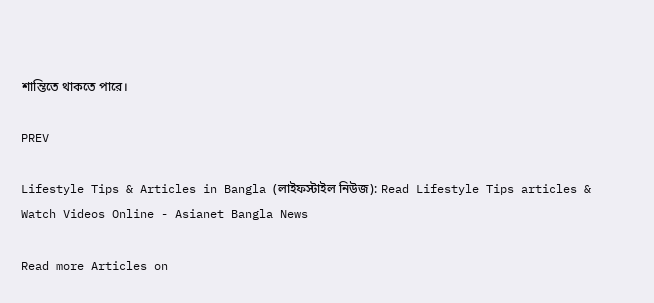শান্তিতে থাকতে পারে।

PREV

Lifestyle Tips & Articles in Bangla (লাইফস্টাইল নিউজ): Read Lifestyle Tips articles & Watch Videos Online - Asianet Bangla News

Read more Articles on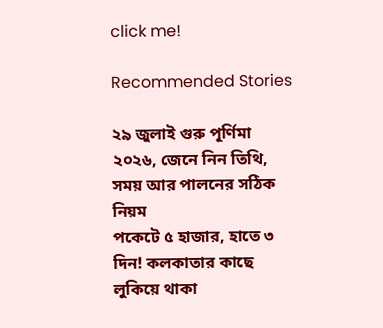click me!

Recommended Stories

২৯ জুলাই গুরু পূর্ণিমা ২০২৬, জেনে নিন তিথি, সময় আর পালনের সঠিক নিয়ম
পকেটে ৫ হাজার, হাতে ৩ দিন! কলকাতার কাছে লুকিয়ে থাকা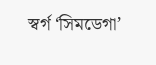স্বর্গ ‘সিমডেগা’